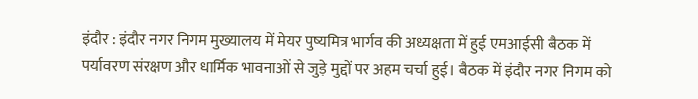इंदौर : इंदौर नगर निगम मुख्यालय में मेयर पुष्यमित्र भार्गव की अध्यक्षता में हुई एमआईसी बैठक में पर्यावरण संरक्षण और धार्मिक भावनाओं से जुड़े मुद्दों पर अहम चर्चा हुई। बैठक में इंदौर नगर निगम को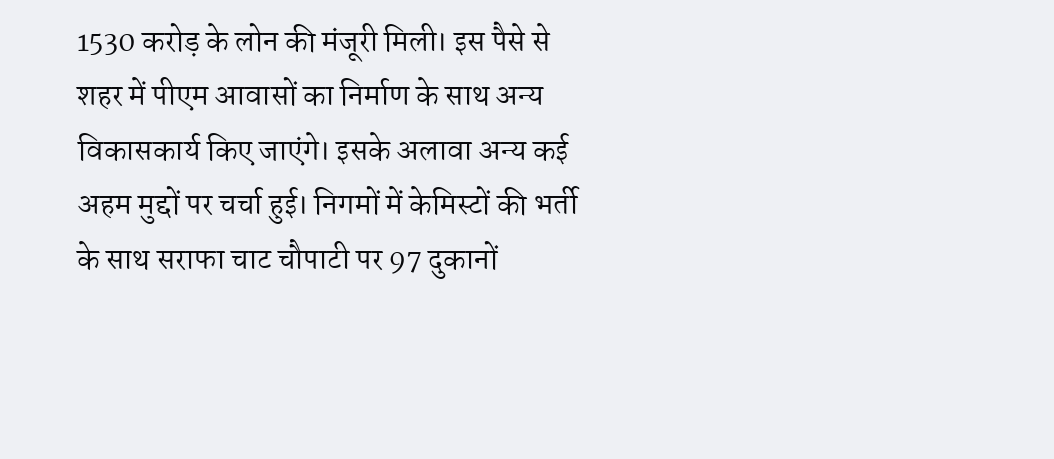1530 करोड़ के लोन की मंजूरी मिली। इस पैसे से शहर में पीएम आवासों का निर्माण के साथ अन्य विकासकार्य किए जाएंगे। इसके अलावा अन्य कई अहम मुद्दों पर चर्चा हुई। निगमों में केमिस्टों की भर्ती के साथ सराफा चाट चौपाटी पर 97 दुकानों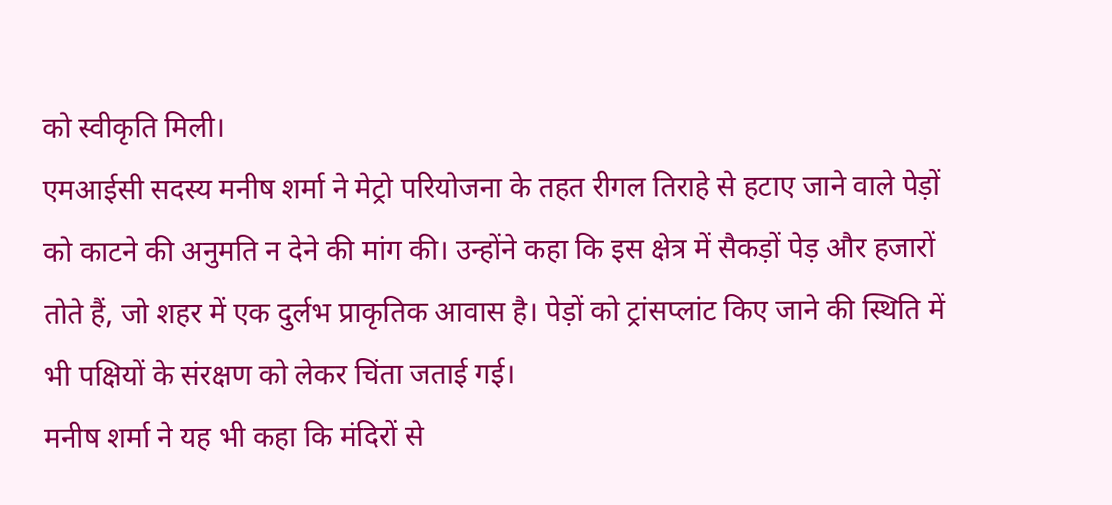को स्वीकृति मिली।
एमआईसी सदस्य मनीष शर्मा ने मेट्रो परियोजना के तहत रीगल तिराहे से हटाए जाने वाले पेड़ों को काटने की अनुमति न देने की मांग की। उन्होंने कहा कि इस क्षेत्र में सैकड़ों पेड़ और हजारों तोते हैं, जो शहर में एक दुर्लभ प्राकृतिक आवास है। पेड़ों को ट्रांसप्लांट किए जाने की स्थिति में भी पक्षियों के संरक्षण को लेकर चिंता जताई गई।
मनीष शर्मा ने यह भी कहा कि मंदिरों से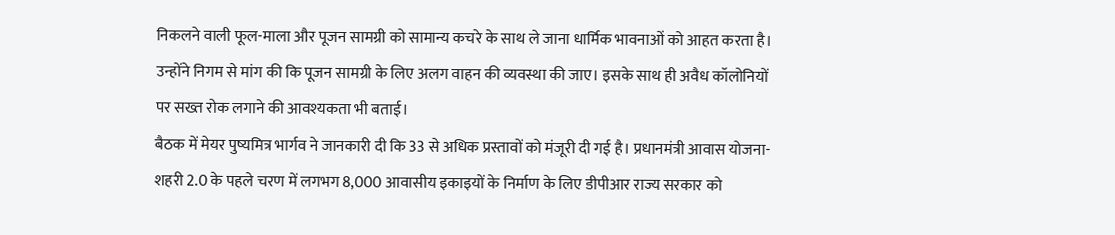निकलने वाली फूल-माला और पूजन सामग्री को सामान्य कचरे के साथ ले जाना धार्मिक भावनाओं को आहत करता है। उन्होंने निगम से मांग की कि पूजन सामग्री के लिए अलग वाहन की व्यवस्था की जाए। इसके साथ ही अवैध कॉलोनियों पर सख्त रोक लगाने की आवश्यकता भी बताई।
बैठक में मेयर पुष्यमित्र भार्गव ने जानकारी दी कि 33 से अधिक प्रस्तावों को मंजूरी दी गई है। प्रधानमंत्री आवास योजना-शहरी 2.0 के पहले चरण में लगभग 8,000 आवासीय इकाइयों के निर्माण के लिए डीपीआर राज्य सरकार को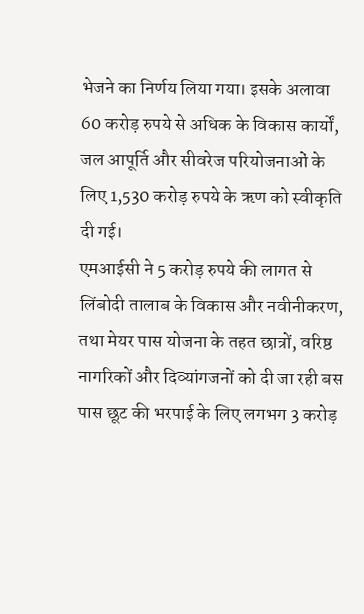भेजने का निर्णय लिया गया। इसके अलावा 60 करोड़ रुपये से अधिक के विकास कार्यों, जल आपूर्ति और सीवरेज परियोजनाओं के लिए 1,530 करोड़ रुपये के ऋण को स्वीकृति दी गई।
एमआईसी ने 5 करोड़ रुपये की लागत से लिंबोदी तालाब के विकास और नवीनीकरण, तथा मेयर पास योजना के तहत छात्रों, वरिष्ठ नागरिकों और दिव्यांगजनों को दी जा रही बस पास छूट की भरपाई के लिए लगभग 3 करोड़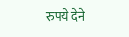रुपये देने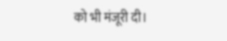को भी मंजूरी दी।